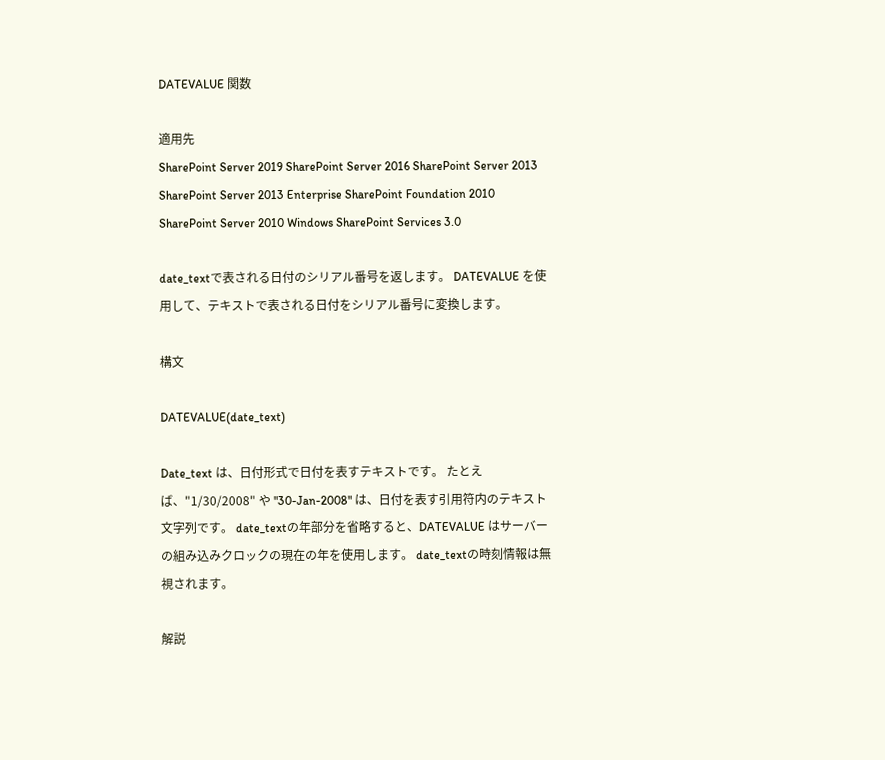DATEVALUE 関数

適用先
SharePoint Server 2019 SharePoint Server 2016 SharePoint Server 2013 SharePoint Server 2013 Enterprise SharePoint Foundation 2010 SharePoint Server 2010 Windows SharePoint Services 3.0

date_textで表される日付のシリアル番号を返します。 DATEVALUE を使用して、テキストで表される日付をシリアル番号に変換します。

構文

DATEVALUE(date_text)

Date_text は、日付形式で日付を表すテキストです。 たとえば、"1/30/2008" や "30-Jan-2008" は、日付を表す引用符内のテキスト文字列です。 date_textの年部分を省略すると、DATEVALUE はサーバーの組み込みクロックの現在の年を使用します。 date_textの時刻情報は無視されます。

解説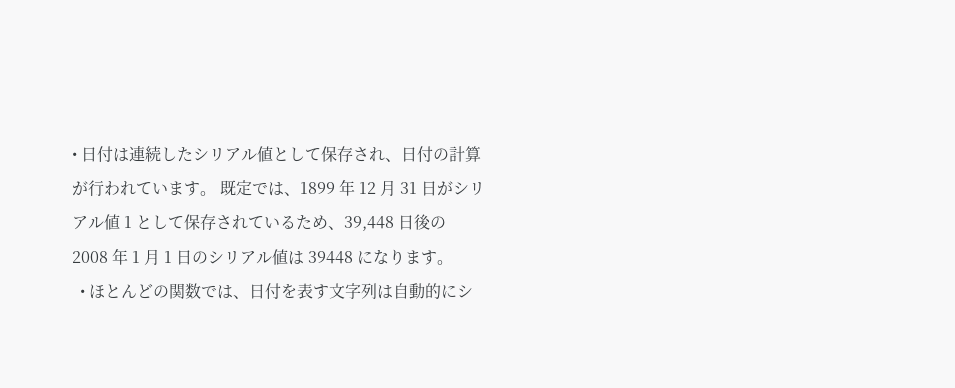• 日付は連続したシリアル値として保存され、日付の計算が行われています。 既定では、1899 年 12 月 31 日がシリアル値 1 として保存されているため、39,448 日後の 2008 年 1 月 1 日のシリアル値は 39448 になります。
  • ほとんどの関数では、日付を表す文字列は自動的にシ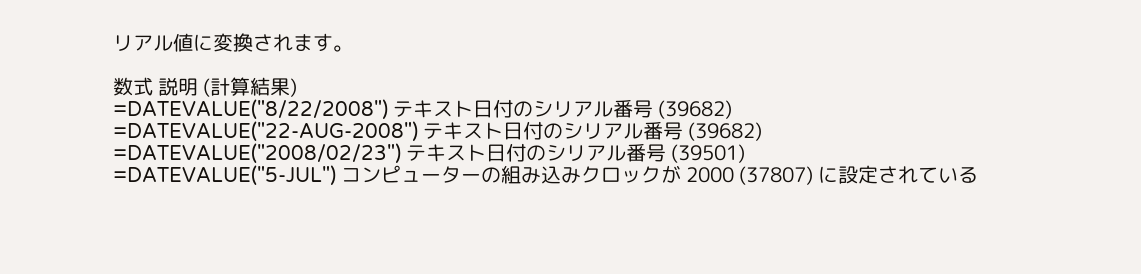リアル値に変換されます。

数式 説明 (計算結果)
=DATEVALUE("8/22/2008") テキスト日付のシリアル番号 (39682)
=DATEVALUE("22-AUG-2008") テキスト日付のシリアル番号 (39682)
=DATEVALUE("2008/02/23") テキスト日付のシリアル番号 (39501)
=DATEVALUE("5-JUL") コンピューターの組み込みクロックが 2000 (37807) に設定されている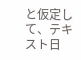と仮定して、テキスト日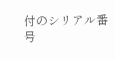付のシリアル番号